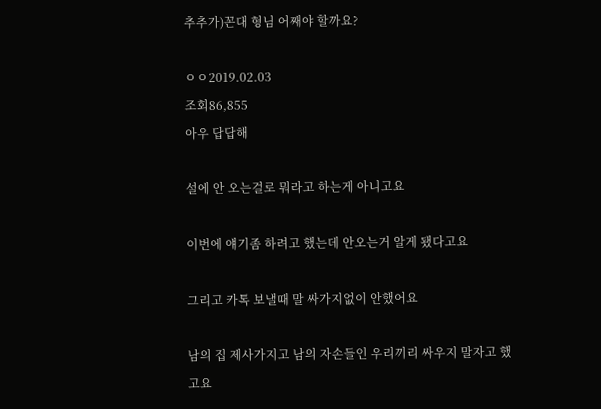추추가)꼰대 형님 어째야 할까요?

ㅇㅇ2019.02.03
조회86,855
아우 답답해

설에 안 오는걸로 뭐라고 하는게 아니고요

이번에 얘기좀 하려고 했는데 안오는거 알게 됐다고요

그리고 카톡 보낼때 말 싸가지없이 안했어요

남의 집 제사가지고 남의 자손들인 우리끼리 싸우지 말자고 했고요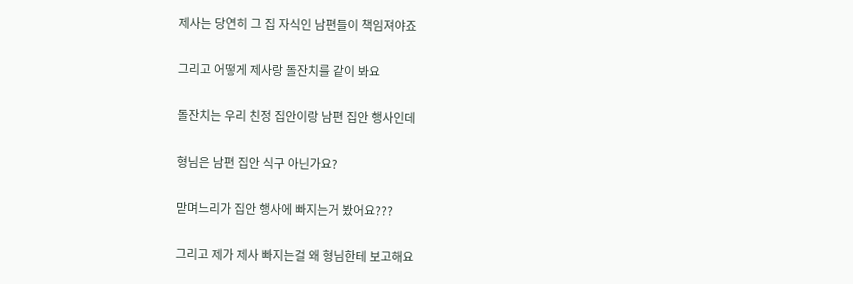제사는 당연히 그 집 자식인 남편들이 책임져야죠

그리고 어떻게 제사랑 돌잔치를 같이 봐요

돌잔치는 우리 친정 집안이랑 남편 집안 행사인데

형님은 남편 집안 식구 아닌가요?

맏며느리가 집안 행사에 빠지는거 봤어요???

그리고 제가 제사 빠지는걸 왜 형님한테 보고해요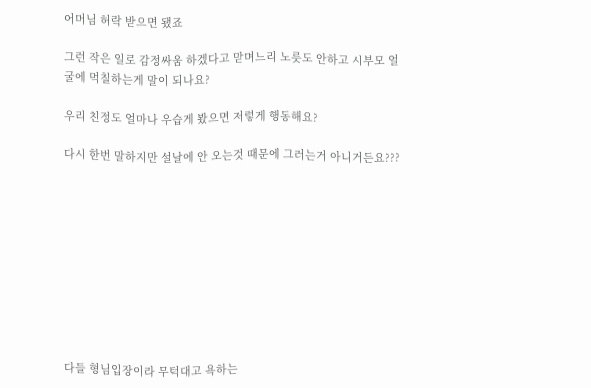어머님 허락 받으면 됐죠

그런 작은 일로 감정싸움 하겠다고 맏며느리 노릇도 안하고 시부모 얼굴에 먹칠하는게 말이 되나요?

우리 친정도 얼마나 우습게 봤으면 저렇게 행동해요?

다시 한번 말하지만 설날에 안 오는것 때문에 그러는거 아니거든요???










다들 형님입장이라 무턱대고 욕하는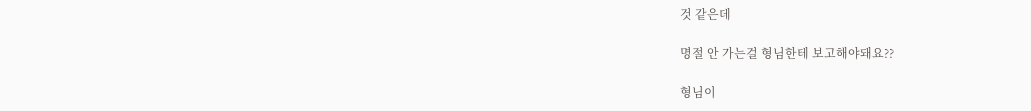것 같은데

명절 안 가는걸 형님한테 보고해야돼요??

형님이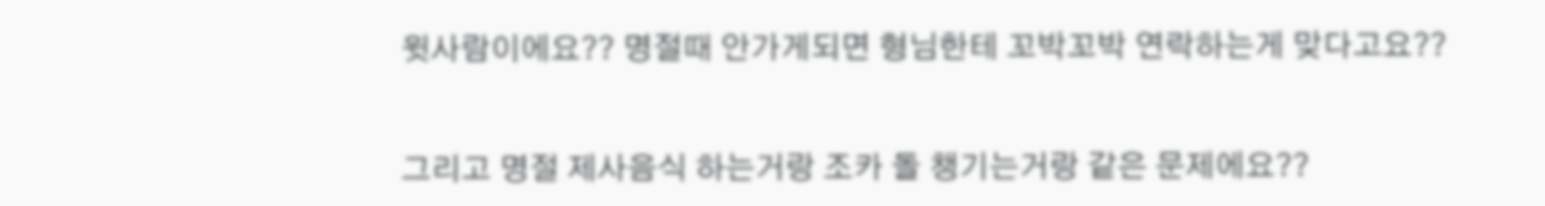윗사람이에요?? 명절때 안가게되면 형님한테 꼬박꼬박 연락하는게 맞다고요??


그리고 명절 제사음식 하는거랑 조카 돌 챙기는거랑 같은 문제에요??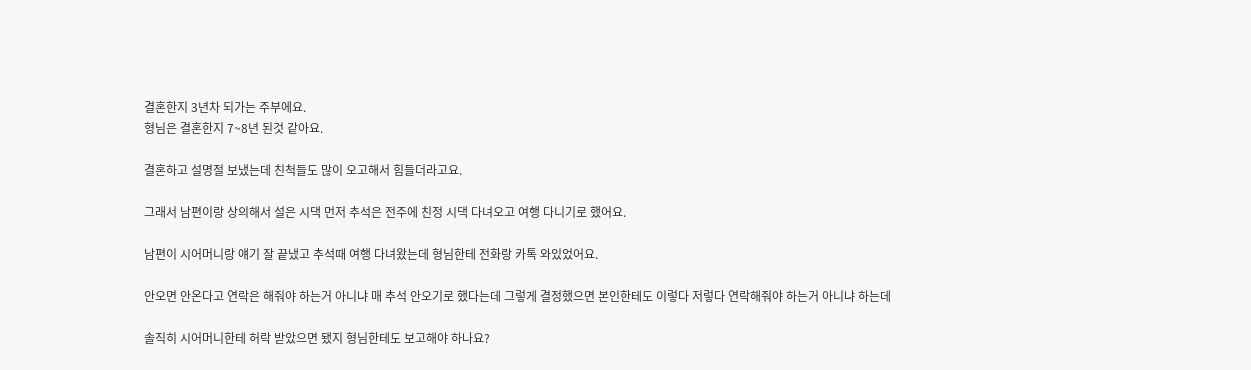결혼한지 3년차 되가는 주부에요.
형님은 결혼한지 7~8년 된것 같아요.

결혼하고 설명절 보냈는데 친척들도 많이 오고해서 힘들더라고요.

그래서 남편이랑 상의해서 설은 시댁 먼저 추석은 전주에 친정 시댁 다녀오고 여행 다니기로 했어요.

남편이 시어머니랑 얘기 잘 끝냈고 추석때 여행 다녀왔는데 형님한테 전화랑 카톡 와있었어요.

안오면 안온다고 연락은 해줘야 하는거 아니냐 매 추석 안오기로 했다는데 그렇게 결정했으면 본인한테도 이렇다 저렇다 연락해줘야 하는거 아니냐 하는데

솔직히 시어머니한테 허락 받았으면 됐지 형님한테도 보고해야 하나요?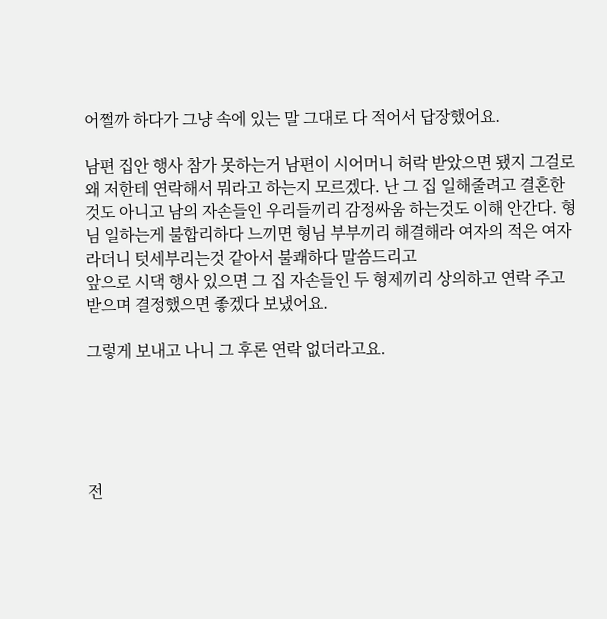어쩔까 하다가 그냥 속에 있는 말 그대로 다 적어서 답장했어요.

남편 집안 행사 참가 못하는거 남편이 시어머니 허락 받았으면 됐지 그걸로 왜 저한테 연락해서 뭐라고 하는지 모르겠다. 난 그 집 일해줄려고 결혼한것도 아니고 남의 자손들인 우리들끼리 감정싸움 하는것도 이해 안간다. 형님 일하는게 불합리하다 느끼면 형님 부부끼리 해결해라 여자의 적은 여자라더니 텃세부리는것 같아서 불쾌하다 말씀드리고
앞으로 시댁 행사 있으면 그 집 자손들인 두 형제끼리 상의하고 연락 주고 받으며 결정했으면 좋겠다 보냈어요.

그렇게 보내고 나니 그 후론 연락 없더라고요.





전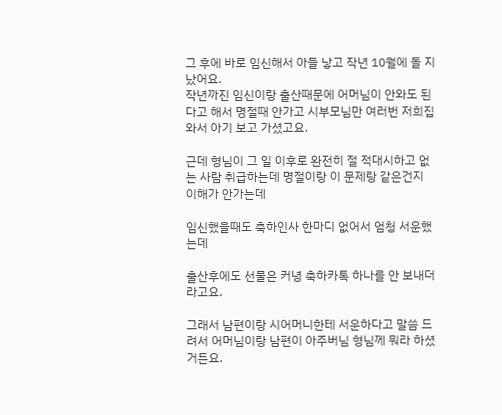그 후에 바로 임신해서 아들 낳고 작년 10월에 돌 지났어요.
작년까진 임신이랑 출산때문에 어머님이 안와도 된다고 해서 명절때 안가고 시부모님만 여러번 저희집 와서 아기 보고 가셨고요.

근데 형님이 그 일 이후로 완전히 절 적대시하고 없는 사람 취급하는데 명절이랑 이 문제랑 같은건지 이해가 안가는데

임신했을때도 축하인사 한마디 없어서 엄청 서운했는데

출산후에도 선물은 커녕 축하카톡 하나를 안 보내더라고요.

그래서 남편이랑 시어머니한테 서운하다고 말씀 드려서 어머님이랑 남편이 아주버님 형님께 뭐라 하셨거든요.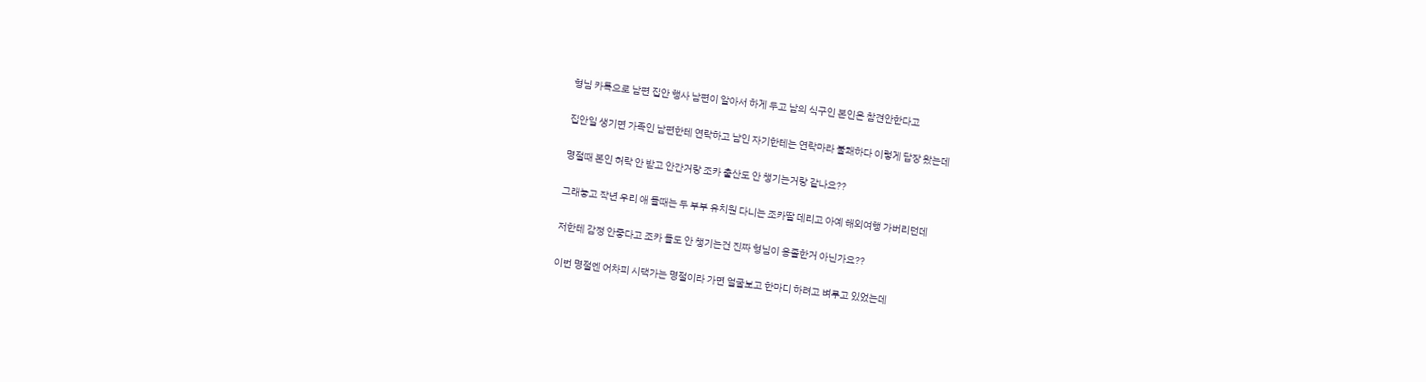형님 카톡으로 남편 집안 행사 남편이 알아서 하게 두고 남의 식구인 본인은 참견안한다고

집안일 생기면 가족인 남편한테 연락하고 남인 자기한테는 연락마라 불쾌하다 이렇게 답장 왔는데

명절때 본인 허락 안 받고 안간거랑 조카 출산도 안 챙기는거랑 같나요??

그래놓고 작년 우리 애 돌때는 두 부부 유치원 다니는 조카딸 데리고 아예 해외여행 가버리던데

저한테 감정 안좋다고 조카 돌도 안 챙기는건 진짜 형님이 옹졸한거 아닌가요??

이번 명절엔 어차피 시댁가는 명절이라 가면 얼굴보고 한마디 하려고 벼루고 있었는데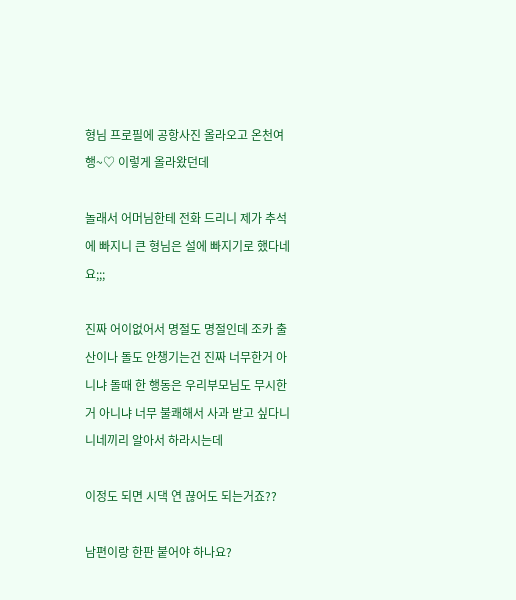형님 프로필에 공항사진 올라오고 온천여행~♡ 이렇게 올라왔던데

놀래서 어머님한테 전화 드리니 제가 추석에 빠지니 큰 형님은 설에 빠지기로 했다네요;;;

진짜 어이없어서 명절도 명절인데 조카 출산이나 돌도 안챙기는건 진짜 너무한거 아니냐 돌때 한 행동은 우리부모님도 무시한거 아니냐 너무 불쾌해서 사과 받고 싶다니 니네끼리 알아서 하라시는데

이정도 되면 시댁 연 끊어도 되는거죠??

남편이랑 한판 붙어야 하나요?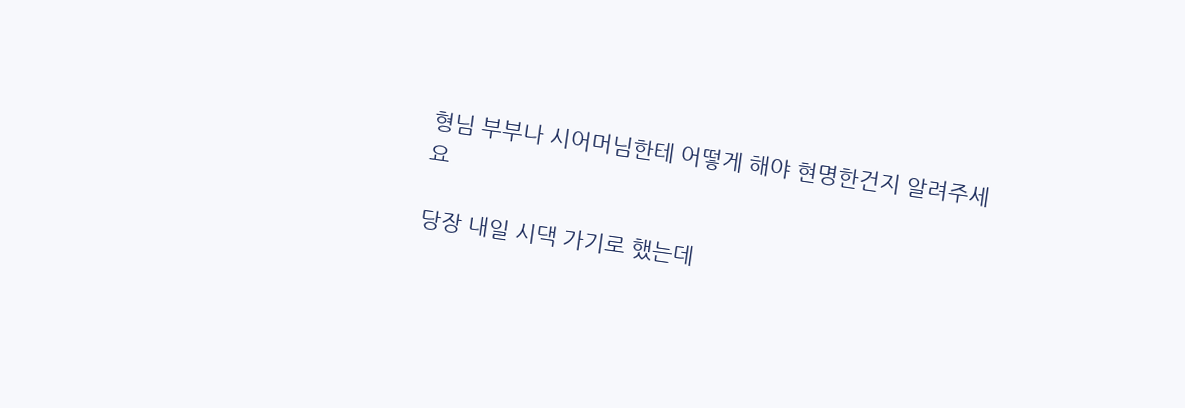형님 부부나 시어머님한테 어떻게 해야 현명한건지 알려주세요

당장 내일 시댁 가기로 했는데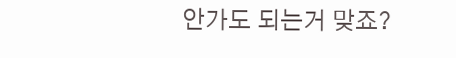안가도 되는거 맞죠?